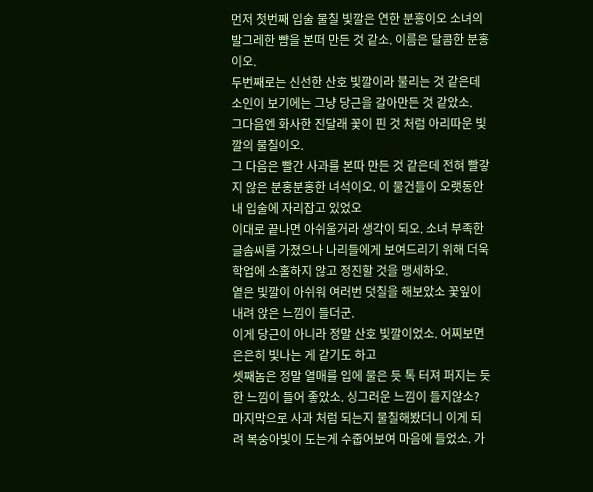먼저 첫번째 입술 물칠 빛깔은 연한 분홍이오 소녀의 발그레한 뺨을 본떠 만든 것 같소. 이름은 달콤한 분홍이오.
두번째로는 신선한 산호 빛깔이라 불리는 것 같은데 소인이 보기에는 그냥 당근을 갈아만든 것 같았소.
그다음엔 화사한 진달래 꽃이 핀 것 처럼 아리따운 빛깔의 물칠이오.
그 다음은 빨간 사과를 본따 만든 것 같은데 전혀 빨갛지 않은 분홍분홍한 녀석이오. 이 물건들이 오랫동안 내 입술에 자리잡고 있었오
이대로 끝나면 아쉬울거라 생각이 되오. 소녀 부족한 글솜씨를 가졌으나 나리들에게 보여드리기 위해 더욱 학업에 소홀하지 않고 정진할 것을 맹세하오.
옅은 빛깔이 아쉬워 여러번 덧칠을 해보았소 꽃잎이 내려 앉은 느낌이 들더군.
이게 당근이 아니라 정말 산호 빛깔이었소. 어찌보면 은은히 빛나는 게 같기도 하고
셋째놈은 정말 열매를 입에 물은 듯 톡 터져 퍼지는 듯한 느낌이 들어 좋았소. 싱그러운 느낌이 들지않소?
마지막으로 사과 처럼 되는지 물칠해봤더니 이게 되려 복숭아빛이 도는게 수줍어보여 마음에 들었소. 가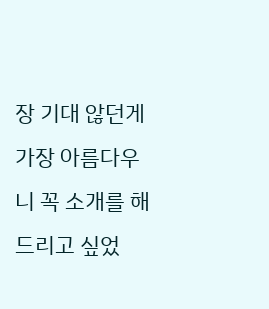장 기대 않던게 가장 아름다우니 꼭 소개를 해드리고 싶었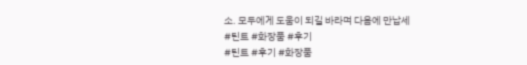소. 모두에게 도움이 되길 바라며 다음에 만납세
#틴트 #화장품 #후기
#틴트 #후기 #화장품